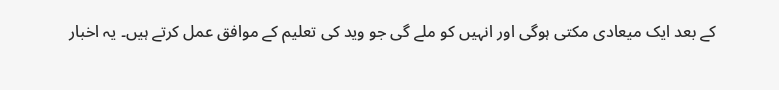کے بعد ایک میعادی مکتی ہوگی اور انہیں کو ملے گی جو وید کی تعلیم کے موافق عمل کرتے ہیں۔ یہ اخبار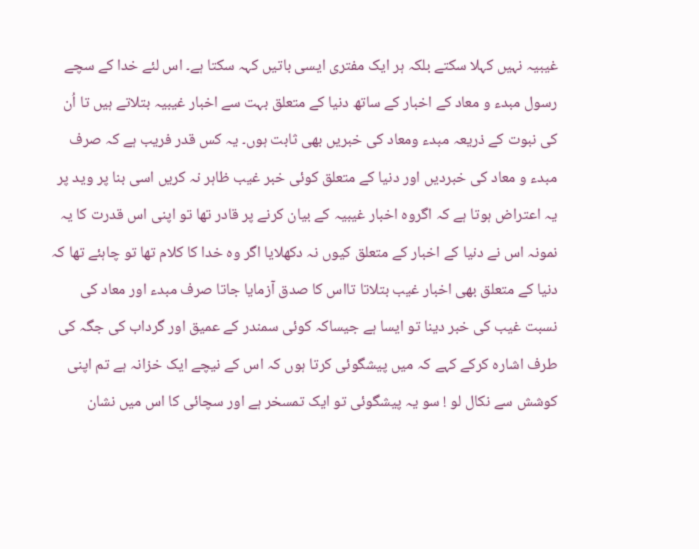غیبیہ نہیں کہلا سکتے بلکہ ہر ایک مفتری ایسی باتیں کہہ سکتا ہے۔ اس لئے خدا کے سچے رسول مبدء و معاد کے اخبار کے ساتھ دنیا کے متعلق بہت سے اخبار غیبیہ بتلاتے ہیں تا اُن کی نبوت کے ذریعہ مبدء ومعاد کی خبریں بھی ثابت ہوں۔ یہ کس قدر فریب ہے کہ صرف مبدء و معاد کی خبردیں اور دنیا کے متعلق کوئی خبر غیب ظاہر نہ کریں اسی بنا پر وید پر یہ اعتراض ہوتا ہے کہ اگروہ اخبار غیبیہ کے بیان کرنے پر قادر تھا تو اپنی اس قدرت کا یہ نمونہ اس نے دنیا کے اخبار کے متعلق کیوں نہ دکھلایا اگر وہ خدا کا کلام تھا تو چاہئے تھا کہ دنیا کے متعلق بھی اخبار غیب بتلاتا تااس کا صدق آزمایا جاتا صرف مبدء اور معاد کی نسبت غیب کی خبر دینا تو ایسا ہے جیساکہ کوئی سمندر کے عمیق اور گرداب کی جگہ کی طرف اشارہ کرکے کہے کہ میں پیشگوئی کرتا ہوں کہ اس کے نیچے ایک خزانہ ہے تم اپنی کوشش سے نکال لو ! سو یہ پیشگوئی تو ایک تمسخر ہے اور سچائی کا اس میں نشان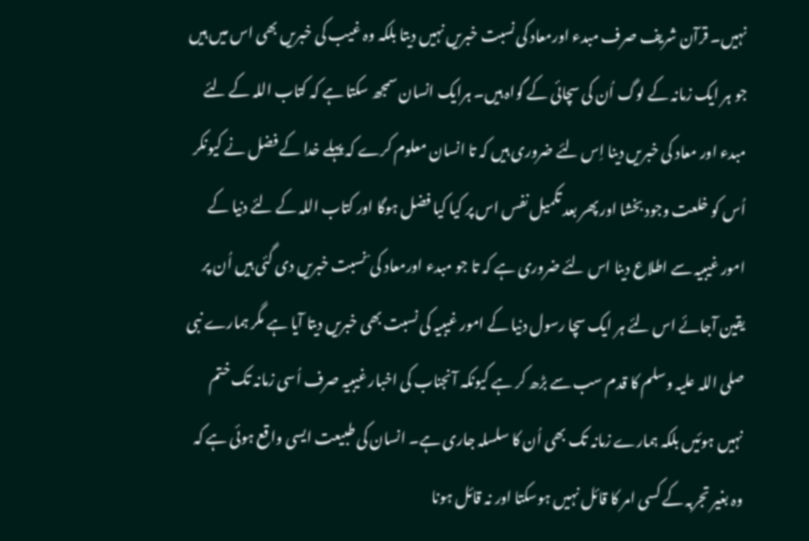نہیں۔ قرآن شریف صرف مبدء اورمعاد کی نسبت خبریں نہیں دیتا بلکہ وہ غیب کی خبریں بھی اس میں ہیں جو ہر ایک زمانہ کے لوگ اُن کی سچائی کے گواہ ہیں۔ ہرایک انسان سمجھ سکتا ہے کہ کتاب اللہ کے لئے مبدء اور معاد کی خبریں دینا اِس لئے ضروری ہیں کہ تا انسان معلوم کرے کہ پہلے خدا کے فضل نے کیونکر اُس کو خلعت وجود بخشا اور پھر بعد تکمیل نفس اس پر کیا کیا فضل ہوگا اور کتاب اللہ کے لئے دنیا کے امور غیبیہ سے اطلاع دینا اس لئے ضروری ہے کہ تا جو مبدء اورمعاد کی ؔ نسبت خبریں دی گئی ہیں اُن پر یقین آجائے اس لئے ہر ایک سچا رسول دنیا کے امور غیبیہ کی نسبت بھی خبریں دیتا آیا ہے مگر ہمارے نبی صلی اللہ علیہ وسلم کا قدم سب سے بڑھ کر ہے کیونکہ آنجناب کی اخبار غیبیہ صرف اُسی زمانہ تک ختم نہیں ہوئیں بلکہ ہمارے زمانہ تک بھی اُن کا سلسلہ جاری ہے۔ انسان کی طبیعت ایسی واقع ہوئی ہے کہ وہ بغیر تجربہ کے کسی امر کا قائل نہیں ہوسکتا اور نہ قائل ہونا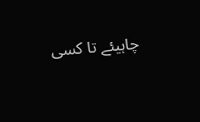چاہیئے تا کسی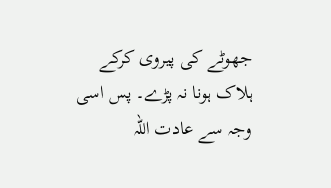جھوٹے کی پیروی کرکے ہلاک ہونا نہ پڑے۔ پس اسی وجہ سے عادت اللہ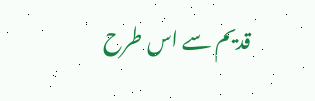قدیم سے اس طرح